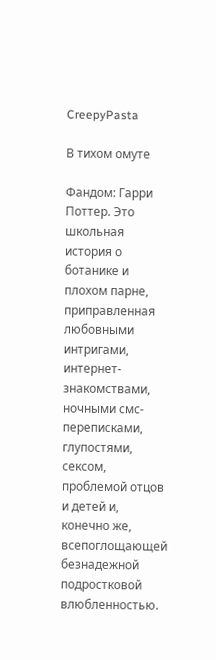CreepyPasta

В тихом омуте

Фандом: Гарри Поттер. Это школьная история о ботанике и плохом парне, приправленная любовными интригами, интернет-знакомствами, ночными смс-переписками, глупостями, сексом, проблемой отцов и детей и, конечно же, всепоглощающей безнадежной подростковой влюбленностью.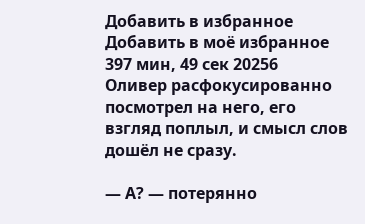Добавить в избранное Добавить в моё избранное
397 мин, 49 сек 20256
Оливер расфокусированно посмотрел на него, его взгляд поплыл, и смысл слов дошёл не сразу.

— А? — потерянно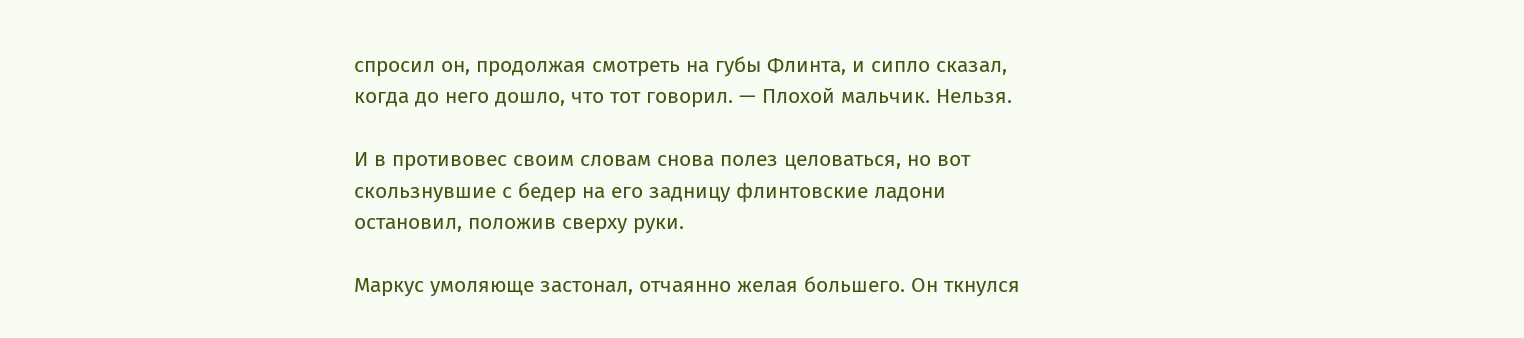спросил он, продолжая смотреть на губы Флинта, и сипло сказал, когда до него дошло, что тот говорил. — Плохой мальчик. Нельзя.

И в противовес своим словам снова полез целоваться, но вот скользнувшие с бедер на его задницу флинтовские ладони остановил, положив сверху руки.

Маркус умоляюще застонал, отчаянно желая большего. Он ткнулся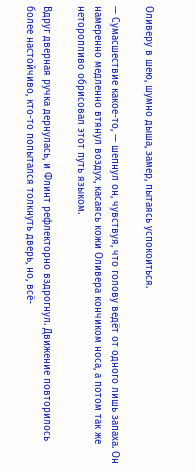Оливеру в шею, шумно дыша, замер, пытаясь успокоиться.

— Сумасшествие какое-то, — шепнул он, чувствуя, что голову ведёт от одного лишь запаха. Он намеренно медленно втянул воздух, касаясь кожи Оливера кончиком носа, а потом так же неторопливо обрисовал этот путь языком.

Вдруг дверная ручка дернулась, и Флинт рефлекторно вздрогнул. Движение повторилось более настойчиво, кто-то попытался толкнуть дверь, но, всё-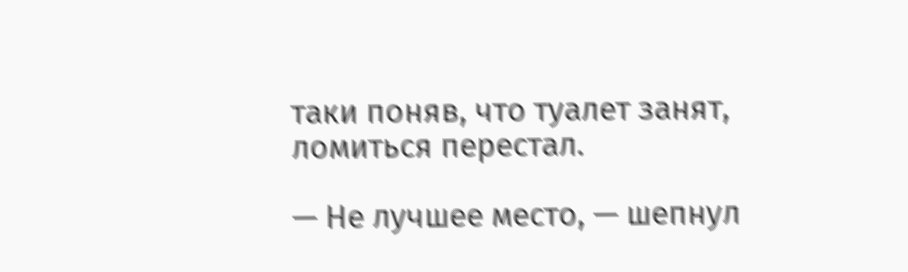таки поняв, что туалет занят, ломиться перестал.

— Не лучшее место, — шепнул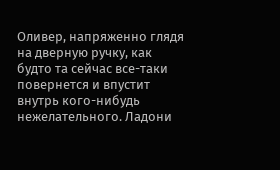Оливер, напряженно глядя на дверную ручку, как будто та сейчас все-таки повернется и впустит внутрь кого-нибудь нежелательного. Ладони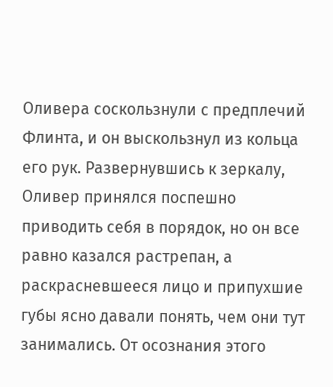Оливера соскользнули с предплечий Флинта, и он выскользнул из кольца его рук. Развернувшись к зеркалу, Оливер принялся поспешно приводить себя в порядок, но он все равно казался растрепан, а раскрасневшееся лицо и припухшие губы ясно давали понять, чем они тут занимались. От осознания этого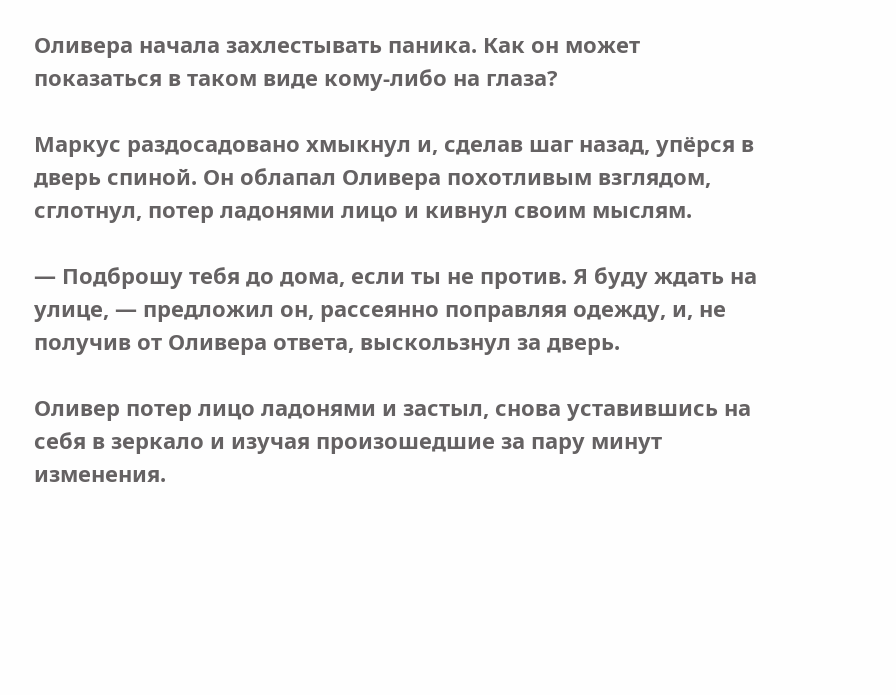Оливера начала захлестывать паника. Как он может показаться в таком виде кому-либо на глаза?

Маркус раздосадовано хмыкнул и, сделав шаг назад, упёрся в дверь спиной. Он облапал Оливера похотливым взглядом, сглотнул, потер ладонями лицо и кивнул своим мыслям.

— Подброшу тебя до дома, если ты не против. Я буду ждать на улице, — предложил он, рассеянно поправляя одежду, и, не получив от Оливера ответа, выскользнул за дверь.

Оливер потер лицо ладонями и застыл, снова уставившись на себя в зеркало и изучая произошедшие за пару минут изменения.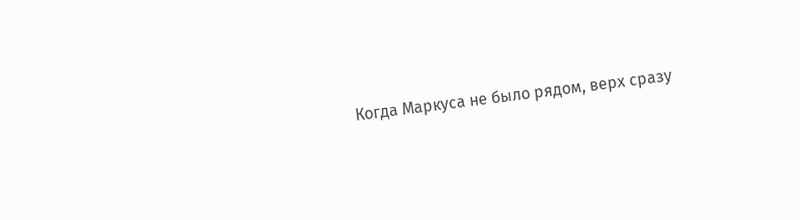Когда Маркуса не было рядом, верх сразу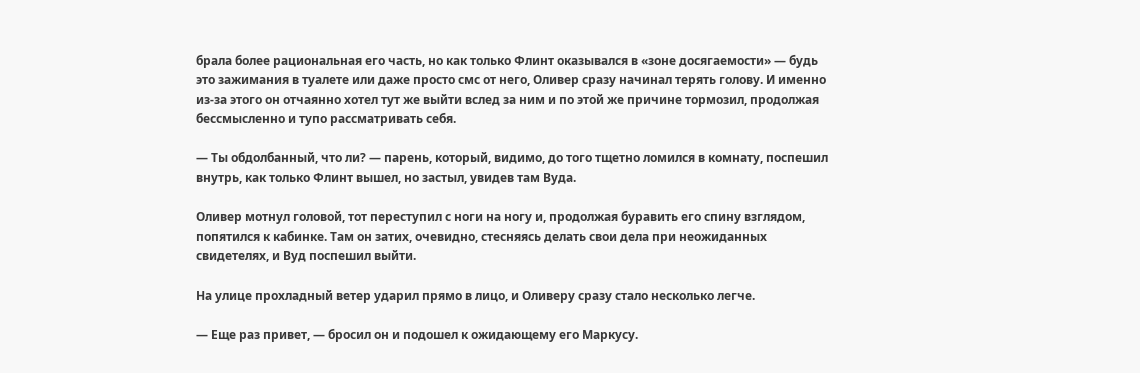брала более рациональная его часть, но как только Флинт оказывался в «зоне досягаемости» — будь это зажимания в туалете или даже просто смс от него, Оливер сразу начинал терять голову. И именно из-за этого он отчаянно хотел тут же выйти вслед за ним и по этой же причине тормозил, продолжая бессмысленно и тупо рассматривать себя.

— Ты обдолбанный, что ли? — парень, который, видимо, до того тщетно ломился в комнату, поспешил внутрь, как только Флинт вышел, но застыл, увидев там Вуда.

Оливер мотнул головой, тот переступил с ноги на ногу и, продолжая буравить его спину взглядом, попятился к кабинке. Там он затих, очевидно, стесняясь делать свои дела при неожиданных свидетелях, и Вуд поспешил выйти.

На улице прохладный ветер ударил прямо в лицо, и Оливеру сразу стало несколько легче.

— Еще раз привет, — бросил он и подошел к ожидающему его Маркусу.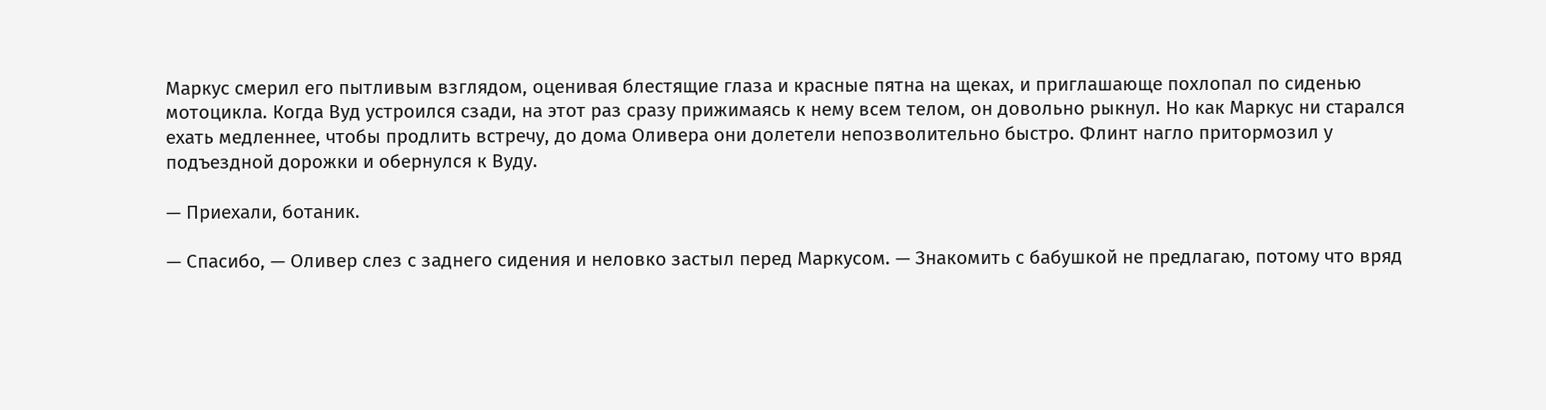Маркус смерил его пытливым взглядом, оценивая блестящие глаза и красные пятна на щеках, и приглашающе похлопал по сиденью мотоцикла. Когда Вуд устроился сзади, на этот раз сразу прижимаясь к нему всем телом, он довольно рыкнул. Но как Маркус ни старался ехать медленнее, чтобы продлить встречу, до дома Оливера они долетели непозволительно быстро. Флинт нагло притормозил у подъездной дорожки и обернулся к Вуду.

— Приехали, ботаник.

— Спасибо, — Оливер слез с заднего сидения и неловко застыл перед Маркусом. — Знакомить с бабушкой не предлагаю, потому что вряд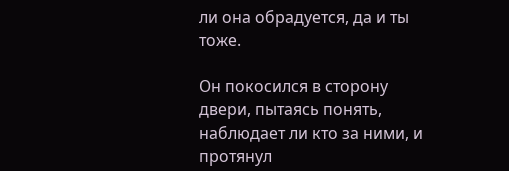ли она обрадуется, да и ты тоже.

Он покосился в сторону двери, пытаясь понять, наблюдает ли кто за ними, и протянул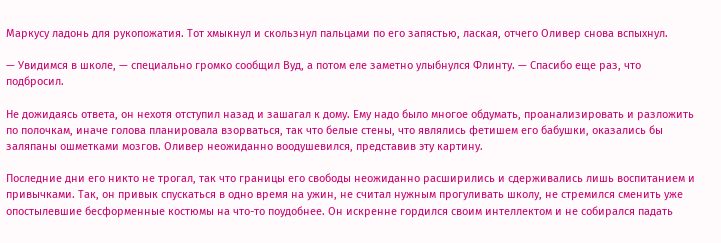Маркусу ладонь для рукопожатия. Тот хмыкнул и скользнул пальцами по его запястью, лаская, отчего Оливер снова вспыхнул.

— Увидимся в школе, — специально громко сообщил Вуд, а потом еле заметно улыбнулся Флинту. — Спасибо еще раз, что подбросил.

Не дожидаясь ответа, он нехотя отступил назад и зашагал к дому. Ему надо было многое обдумать, проанализировать и разложить по полочкам, иначе голова планировала взорваться, так что белые стены, что являлись фетишем его бабушки, оказались бы заляпаны ошметками мозгов. Оливер неожиданно воодушевился, представив эту картину.

Последние дни его никто не трогал, так что границы его свободы неожиданно расширились и сдерживались лишь воспитанием и привычками. Так, он привык спускаться в одно время на ужин, не считал нужным прогуливать школу, не стремился сменить уже опостылевшие бесформенные костюмы на что-то поудобнее. Он искренне гордился своим интеллектом и не собирался падать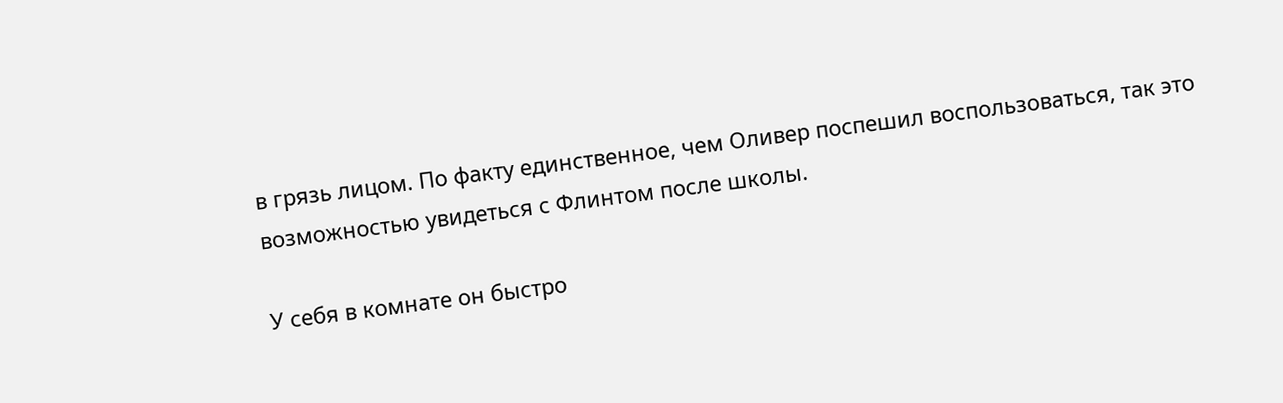в грязь лицом. По факту единственное, чем Оливер поспешил воспользоваться, так это возможностью увидеться с Флинтом после школы.

У себя в комнате он быстро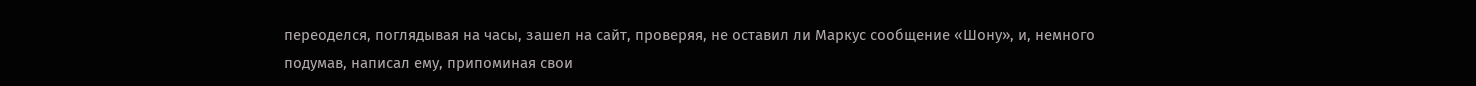переоделся, поглядывая на часы, зашел на сайт, проверяя, не оставил ли Маркус сообщение «Шону», и, немного подумав, написал ему, припоминая свои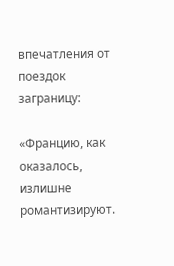впечатления от поездок заграницу:

«Францию, как оказалось, излишне романтизируют.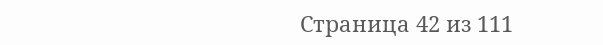Страница 42 из 111